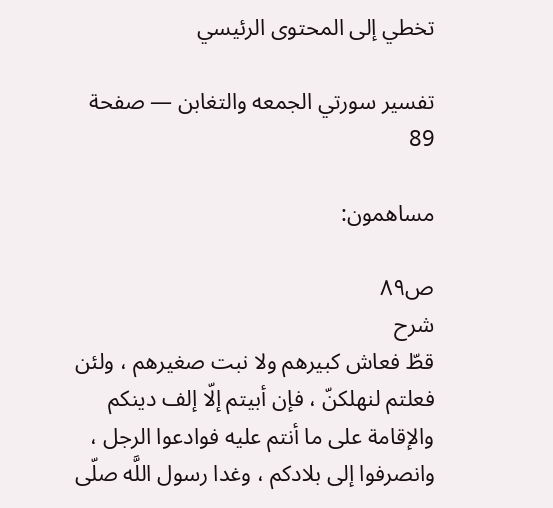تخطي إلى المحتوى الرئيسي

تفسير سورتي الجمعه والتغابن — صفحة 89

مساهمون:

ص٨٩
شرح
قطّ فعاش كبيرهم ولا نبت صغيرهم ، ولئن فعلتم لنهلكنّ ، فإن أبيتم إلّا إلف دينكم والإقامة على ما أنتم عليه فوادعوا الرجل ، وانصرفوا إلى بلادكم ، وغدا رسول اللَّه صلّى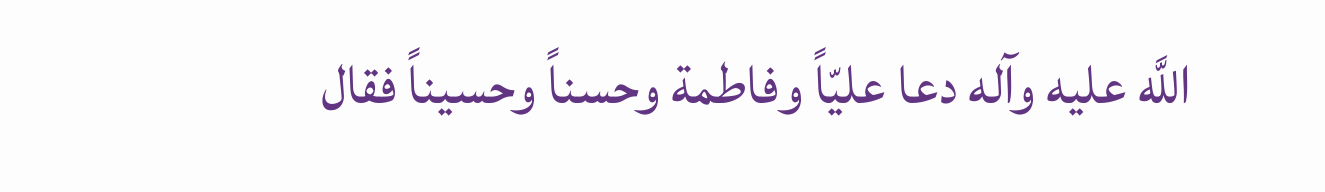اللَّه عليه وآله دعا عليّاً وفاطمة وحسناً وحسيناً فقال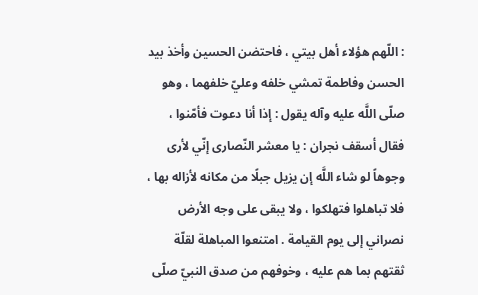: اللّهم هؤلاء أهل بيتي ، فاحتضن الحسين وأخذ بيد الحسن وفاطمة تمشي خلفه وعليّ خلفهما ، وهو صلّى اللَّه عليه وآله يقول : إذا أنا دعوت فأمّنوا ، فقال أسقف نجران : يا معشر النّصارى إنّي لأرى وجوهاً لو شاء اللَّه إن يزيل جبلًا من مكانه لأزاله بها ، فلا تباهلوا فتهلكوا ، ولا يبقى على وجه الأرض نصراني إلى يوم القيامة . امتنعوا المباهلة لقلّة ثقتهم بما هم عليه ، وخوفهم من صدق النبيّ صلّى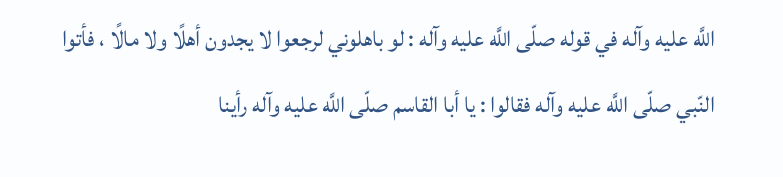اللَّه عليه وآله في قوله صلّى اللَّه عليه وآله : لو باهلوني لرجعوا لا يجدون أهلًا ولا مالًا ، فأتوا النّبي صلّى اللَّه عليه وآله فقالوا : يا أبا القاسم صلّى اللَّه عليه وآله رأينا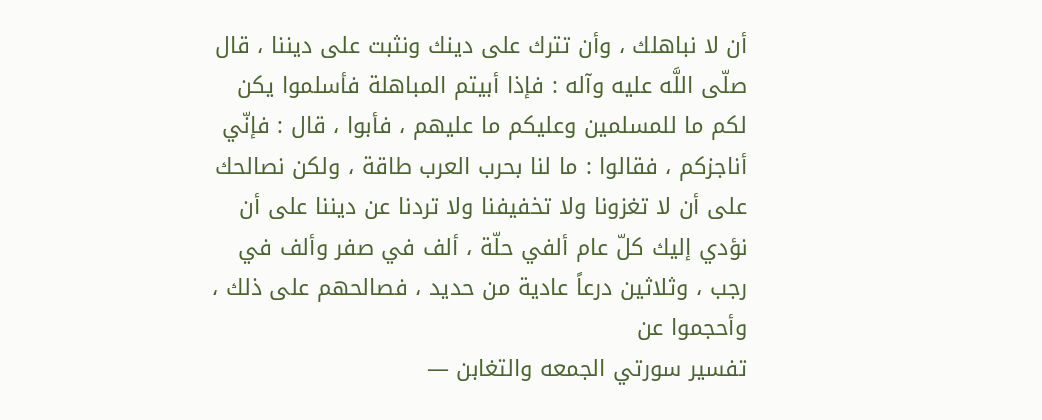أن لا نباهلك ، وأن تترك على دينك ونثبت على ديننا ، قال صلّى اللَّه عليه وآله : فإذا أبيتم المباهلة فأسلموا يكن لكم ما للمسلمين وعليكم ما عليهم ، فأبوا ، قال : فإنّي أناجزكم ، فقالوا : ما لنا بحرب العرب طاقة ، ولكن نصالحك على أن لا تغزونا ولا تخفيفنا ولا تردنا عن ديننا على أن نؤدي إليك كلّ عام ألفي حلّة ، ألف في صفر وألف في رجب ، وثلاثين درعاً عادية من حديد ، فصالحهم على ذلك ، وأحجموا عن
تفسير سورتي الجمعه والتغابن —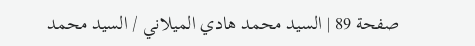صفحة 89 | السيد محمد هادي الميلاني / السيد محمد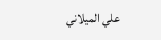علي الميلاني